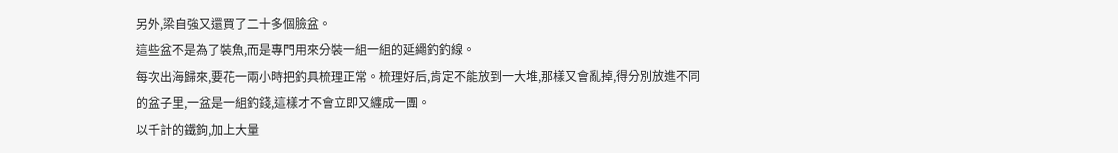另外,梁自強又還買了二十多個臉盆。
這些盆不是為了裝魚,而是專門用來分裝一組一組的延繩釣釣線。
每次出海歸來,要花一兩小時把釣具梳理正常。梳理好后,肯定不能放到一大堆,那樣又會亂掉,得分別放進不同的盆子里,一盆是一組釣錢,這樣才不會立即又纏成一團。
以千計的鐵鉤,加上大量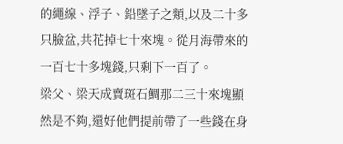的繩線、浮子、鉛墜子之類,以及二十多只臉盆,共花掉七十來塊。從月海帶來的一百七十多塊錢,只剩下一百了。
梁父、梁天成賣斑石鯛那二三十來塊顯然是不夠,還好他們提前帶了一些錢在身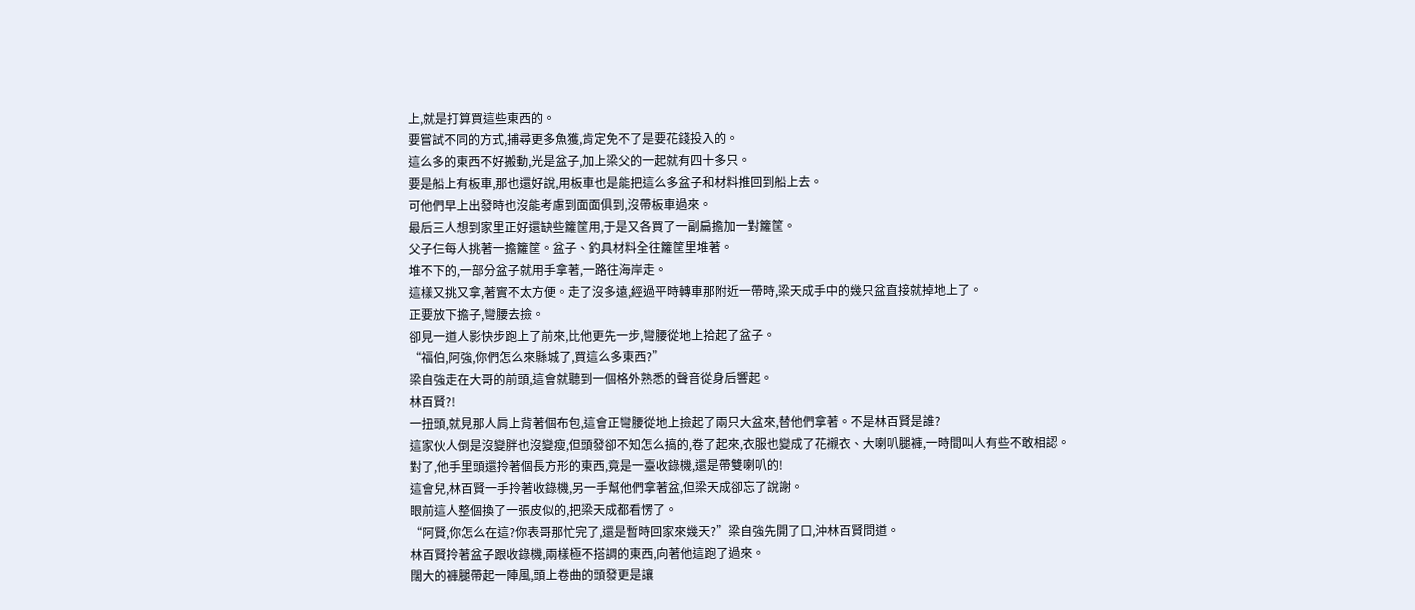上,就是打算買這些東西的。
要嘗試不同的方式,捕尋更多魚獲,肯定免不了是要花錢投入的。
這么多的東西不好搬動,光是盆子,加上梁父的一起就有四十多只。
要是船上有板車,那也還好說,用板車也是能把這么多盆子和材料推回到船上去。
可他們早上出發時也沒能考慮到面面俱到,沒帶板車過來。
最后三人想到家里正好還缺些籮筐用,于是又各買了一副扁擔加一對籮筐。
父子仨每人挑著一擔籮筐。盆子、釣具材料全往籮筐里堆著。
堆不下的,一部分盆子就用手拿著,一路往海岸走。
這樣又挑又拿,著實不太方便。走了沒多遠,經過平時轉車那附近一帶時,梁天成手中的幾只盆直接就掉地上了。
正要放下擔子,彎腰去撿。
卻見一道人影快步跑上了前來,比他更先一步,彎腰從地上拾起了盆子。
“福伯,阿強,你們怎么來縣城了,買這么多東西?”
梁自強走在大哥的前頭,這會就聽到一個格外熟悉的聲音從身后響起。
林百賢?!
一扭頭,就見那人肩上背著個布包,這會正彎腰從地上撿起了兩只大盆來,替他們拿著。不是林百賢是誰?
這家伙人倒是沒變胖也沒變瘦,但頭發卻不知怎么搞的,卷了起來,衣服也變成了花襯衣、大喇叭腿褲,一時間叫人有些不敢相認。
對了,他手里頭還拎著個長方形的東西,竟是一臺收錄機,還是帶雙喇叭的!
這會兒,林百賢一手拎著收錄機,另一手幫他們拿著盆,但梁天成卻忘了說謝。
眼前這人整個換了一張皮似的,把梁天成都看愣了。
“阿賢,你怎么在這?你表哥那忙完了,還是暫時回家來幾天?”梁自強先開了口,沖林百賢問道。
林百賢拎著盆子跟收錄機,兩樣極不搭調的東西,向著他這跑了過來。
闊大的褲腿帶起一陣風,頭上卷曲的頭發更是讓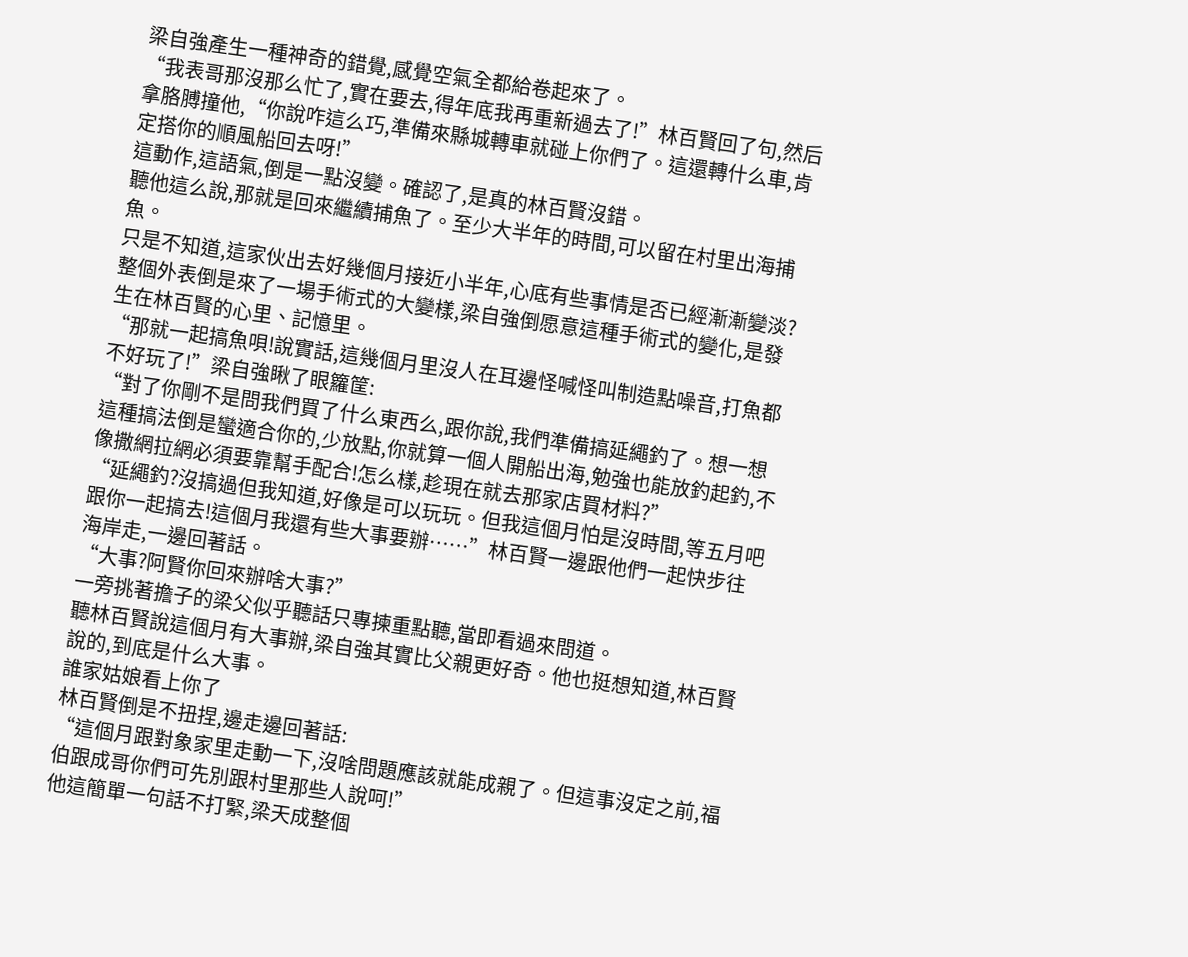梁自強產生一種神奇的錯覺,感覺空氣全都給卷起來了。
“我表哥那沒那么忙了,實在要去,得年底我再重新過去了!”林百賢回了句,然后拿胳膊撞他,“你說咋這么巧,準備來縣城轉車就碰上你們了。這還轉什么車,肯定搭你的順風船回去呀!”
這動作,這語氣,倒是一點沒變。確認了,是真的林百賢沒錯。
聽他這么說,那就是回來繼續捕魚了。至少大半年的時間,可以留在村里出海捕魚。
只是不知道,這家伙出去好幾個月接近小半年,心底有些事情是否已經漸漸變淡?
整個外表倒是來了一場手術式的大變樣,梁自強倒愿意這種手術式的變化,是發生在林百賢的心里、記憶里。
“那就一起搞魚唄!說實話,這幾個月里沒人在耳邊怪喊怪叫制造點噪音,打魚都不好玩了!”梁自強瞅了眼籮筐:
“對了你剛不是問我們買了什么東西么,跟你說,我們準備搞延繩釣了。想一想這種搞法倒是蠻適合你的,少放點,你就算一個人開船出海,勉強也能放釣起釣,不像撒網拉網必須要靠幫手配合!怎么樣,趁現在就去那家店買材料?”
“延繩釣?沒搞過但我知道,好像是可以玩玩。但我這個月怕是沒時間,等五月吧跟你一起搞去!這個月我還有些大事要辦……”林百賢一邊跟他們一起快步往海岸走,一邊回著話。
“大事?阿賢你回來辦啥大事?”
一旁挑著擔子的梁父似乎聽話只專揀重點聽,當即看過來問道。
聽林百賢說這個月有大事辦,梁自強其實比父親更好奇。他也挺想知道,林百賢說的,到底是什么大事。
誰家姑娘看上你了
林百賢倒是不扭捏,邊走邊回著話:
“這個月跟對象家里走動一下,沒啥問題應該就能成親了。但這事沒定之前,福伯跟成哥你們可先別跟村里那些人說呵!”
他這簡單一句話不打緊,梁天成整個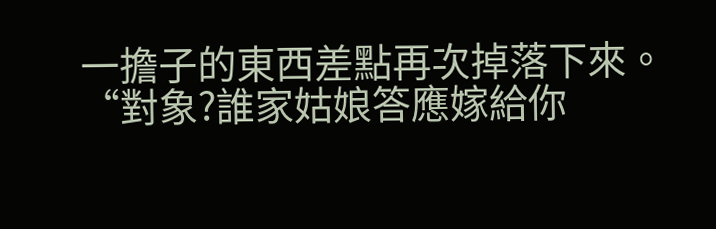一擔子的東西差點再次掉落下來。
“對象?誰家姑娘答應嫁給你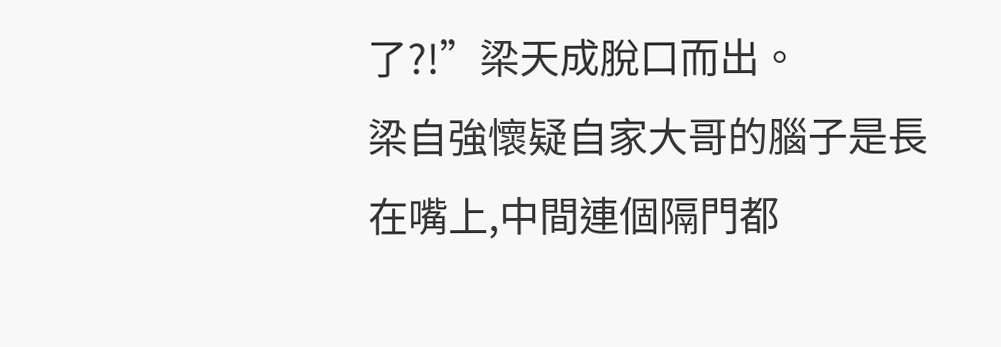了?!”梁天成脫口而出。
梁自強懷疑自家大哥的腦子是長在嘴上,中間連個隔門都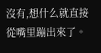沒有,想什么就直接從嘴里蹦出來了。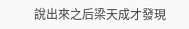說出來之后梁天成才發現